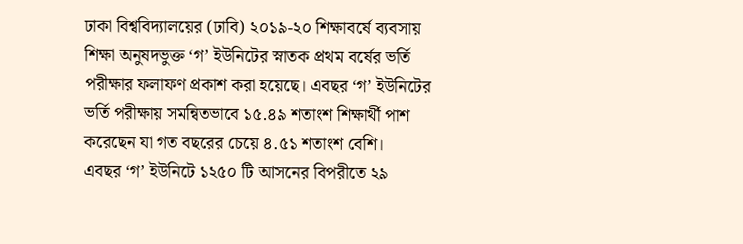ঢাকা বিশ্ববিদ্যালয়ের (ঢাবি) ২০১৯-২০ শিক্ষাবর্ষে ব্যবসায় শিক্ষা অনুষদভুক্ত ‘গ’ ইউনিটের স্নাতক প্রথম বর্ষের ভর্তি পরীক্ষার ফলাফণ প্রকাশ করা হয়েছে। এবছর ‘গ’ ইউনিটের ভর্তি পরীক্ষায় সমন্বিতভাবে ১৫.৪৯ শতাংশ শিক্ষার্থী পাশ করেছেন যা গত বছরের চেয়ে ৪.৫১ শতাংশ বেশি।
এবছর ‘গ’ ইউনিটে ১২৫০ টি আসনের বিপরীতে ২৯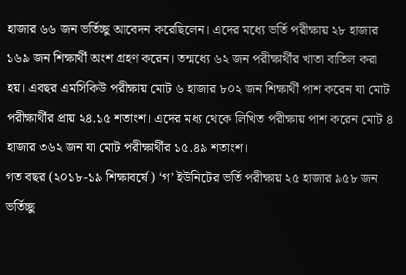হাজার ৬৬ জন ভর্তিচ্ছু আবেদন করেছিলেন। এদের মধ্যে ভর্তি পরীক্ষায় ২৮ হাজার ১৬৯ জন শিক্ষার্থী অংশ গ্রহণ করেন। তন্মধ্যে ৬২ জন পরীক্ষার্থীর খাতা বাতিল করা হয়। এবছর এমসিকিউ পরীক্ষায় মোট ৬ হাজার ৮০২ জন শিক্ষার্থী পাশ করেন যা মোট পরীক্ষার্থীর প্রায় ২৪.১৫ শতাংশ। এদের মধ্য থেকে লিখিত পরীক্ষায় পাশ করেন মোট ৪ হাজার ৩৬২ জন যা মোট পরীক্ষার্থীর ১৫.৪৯ শতাংশ।
গত বছর (২০১৮-১৯ শিক্ষাবর্ষে) ‘গ’ ইউনিটের ভর্তি পরীক্ষায় ২৫ হাজার ৯৫৮ জন ভর্তিচ্ছু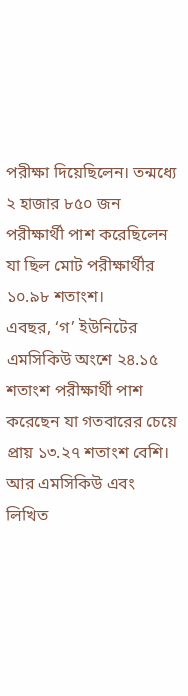পরীক্ষা দিয়েছিলেন। তন্মধ্যে ২ হাজার ৮৫০ জন পরীক্ষার্থী পাশ করেছিলেন যা ছিল মোট পরীক্ষার্থীর ১০.৯৮ শতাংশ।
এবছর, ‘গ’ ইউনিটের এমসিকিউ অংশে ২৪.১৫ শতাংশ পরীক্ষার্থী পাশ করেছেন যা গতবারের চেয়ে প্রায় ১৩.২৭ শতাংশ বেশি। আর এমসিকিউ এবং লিখিত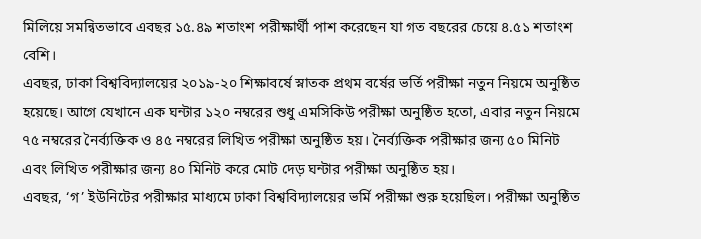মিলিয়ে সমন্বিতভাবে এবছর ১৫.৪৯ শতাংশ পরীক্ষার্থী পাশ করেছেন যা গত বছরের চেয়ে ৪.৫১ শতাংশ বেশি।
এবছর, ঢাকা বিশ্ববিদ্যালয়ের ২০১৯-২০ শিক্ষাবর্ষে স্নাতক প্রথম বর্ষের ভর্তি পরীক্ষা নতুন নিয়মে অনুষ্ঠিত হয়েছে। আগে যেখানে এক ঘন্টার ১২০ নম্বরের শুধু এমসিকিউ পরীক্ষা অনুষ্ঠিত হতো, এবার নতুন নিয়মে ৭৫ নম্বরের নৈর্ব্যক্তিক ও ৪৫ নম্বরের লিখিত পরীক্ষা অনুষ্ঠিত হয়। নৈর্ব্যক্তিক পরীক্ষার জন্য ৫০ মিনিট এবং লিখিত পরীক্ষার জন্য ৪০ মিনিট করে মোট দেড় ঘন্টার পরীক্ষা অনুষ্ঠিত হয়।
এবছর, ‘গ’ ইউনিটের পরীক্ষার মাধ্যমে ঢাকা বিশ্ববিদ্যালয়ের ভর্মি পরীক্ষা শুরু হয়েছিল। পরীক্ষা অনুষ্ঠিত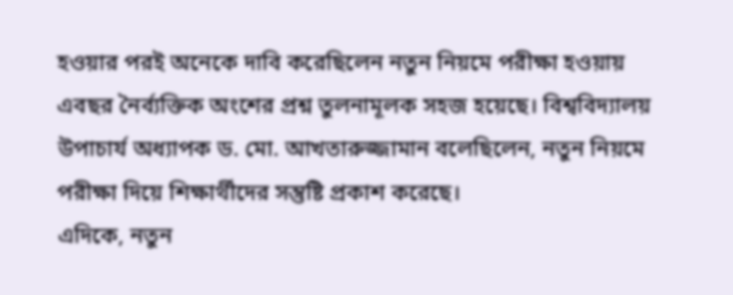হওয়ার পরই অনেকে দাবি করেছিলেন নতুন নিয়মে পরীক্ষা হওয়ায় এবছর নৈর্ব্যক্তিক অংশের প্রশ্ন তুলনামূলক সহজ হয়েছে। বিশ্ববিদ্যালয় উপাচার্য অধ্যাপক ড. মো. আখতারুজ্জামান বলেছিলেন, নতুন নিয়মে পরীক্ষা দিয়ে শিক্ষার্থীদের সন্তুষ্টি প্রকাশ করেছে।
এদিকে, নতুন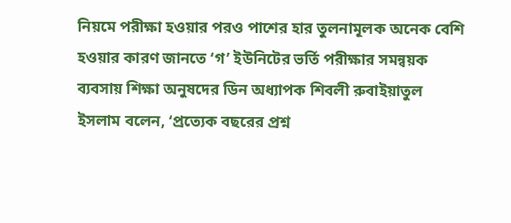নিয়মে পরীক্ষা হওয়ার পরও পাশের হার তুলনামূলক অনেক বেশি হওয়ার কারণ জানতে ‘গ’ ইউনিটের ভর্তি পরীক্ষার সমন্বয়ক ব্যবসায় শিক্ষা অনুষদের ডিন অধ্যাপক শিবলী রুবাইয়াতুল ইসলাম বলেন, ‘প্রত্যেক বছরের প্রশ্ন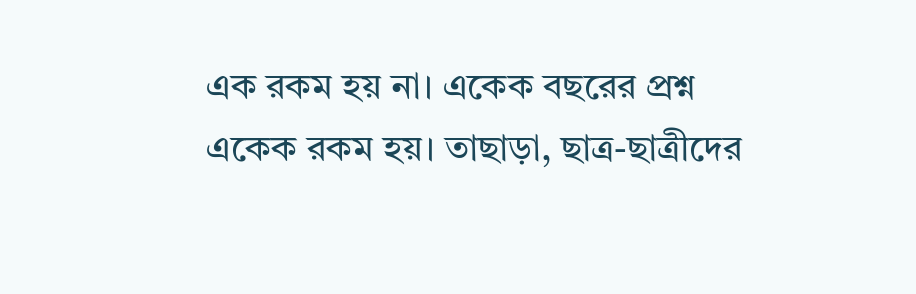এক রকম হয় না। একেক বছরের প্রশ্ন একেক রকম হয়। তাছাড়া, ছাত্র-ছাত্রীদের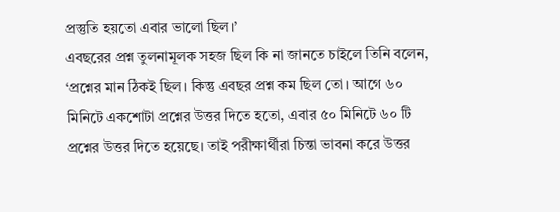প্রস্তুতি হয়তো এবার ভালো ছিল।’
এবছরের প্রশ্ন তুলনামূলক সহজ ছিল কি না জানতে চাইলে তিনি বলেন, ‘প্রশ্নের মান ঠিকই ছিল। কিন্তু এবছর প্রশ্ন কম ছিল তো। আগে ৬০ মিনিটে একশোটা প্রশ্নের উত্তর দিতে হতো, এবার ৫০ মিনিটে ৬০ টি প্রশ্নের উত্তর দিতে হয়েছে। তাই পরীক্ষার্থীরা চিন্তা ভাবনা করে উত্তর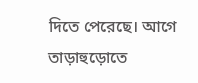দিতে পেরেছে। আগে তাড়াহুড়োতে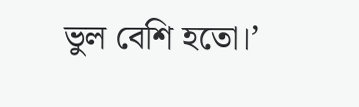ভুল বেশি হতো।’